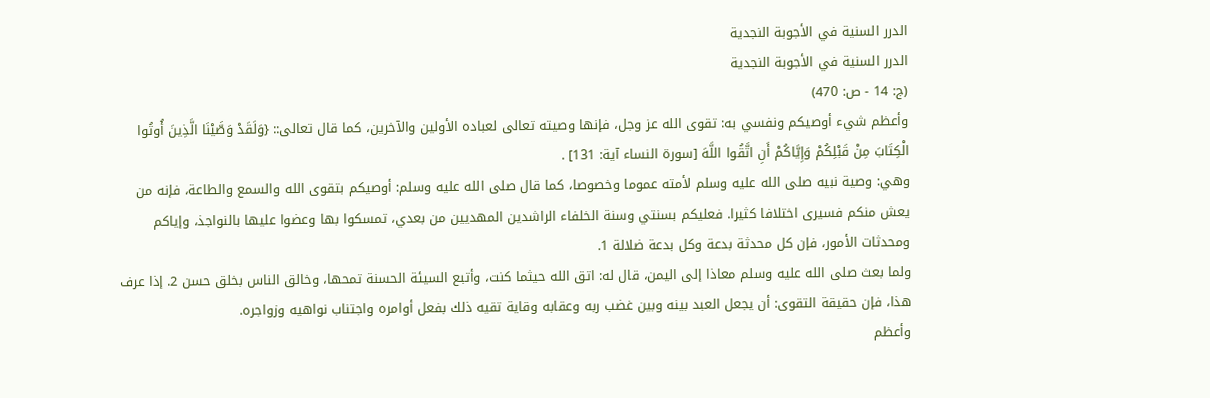الدرر السنية في الأجوبة النجدية
الدرر السنية في الأجوبة النجدية
(ج: 14 - ص: 470)
وأعظم شيء أوصيكم ونفسي به: تقوى الله عز وجل، فإنها وصيته تعالى لعباده الأولين والآخرين، كما قال تعالى:: {وَلَقَدْ وَصَّيْنَا الَّذِينَ أُوتُوا الْكِتَابَ مِنْ قَبْلِكُمْ وَإِيَّاكُمْ أَنِ اتَّقُوا اللَّهَ [سورة النساء آية: 131] .
وهي: وصية نبيه صلى الله عليه وسلم لأمته عموما وخصوصا، كما قال صلى الله عليه وسلم: أوصيكم بتقوى الله والسمع والطاعة، فإنه من يعش منكم فسيرى اختلافا كثيرا. فعليكم بسنتي وسنة الخلفاء الراشدين المهديين من بعدي، تمسكوا بها وعضوا عليها بالنواجذ، وإياكم ومحدثات الأمور، فإن كل محدثة بدعة وكل بدعة ضلالة 1.
ولما بعث صلى الله عليه وسلم معاذا إلى اليمن، قال له: اتق الله حيثما كنت، وأتبع السيئة الحسنة تمحها، وخالق الناس بخلق حسن 2. إذا عرف هذا، فإن حقيقة التقوى: أن يجعل العبد بينه وبين غضب ربه وعقابه وقاية تقيه ذلك بفعل أوامره واجتناب نواهيه وزواجره.
وأعظم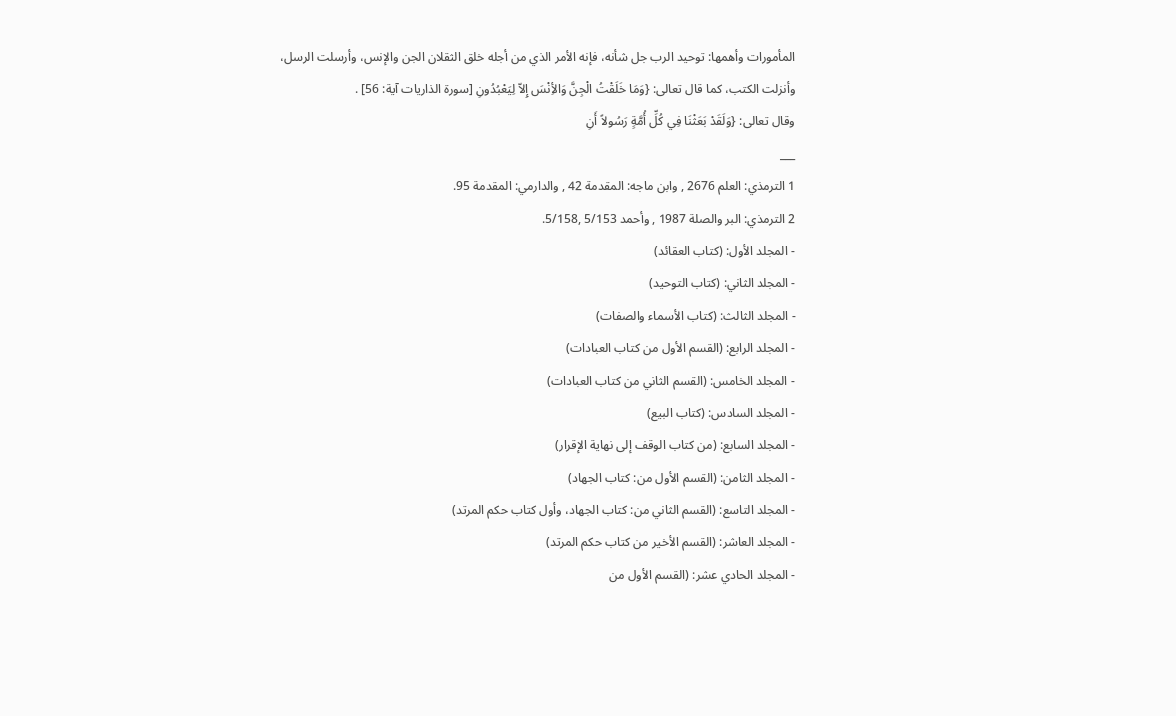المأمورات وأهمها: توحيد الرب جل شأنه، فإنه الأمر الذي من أجله خلق الثقلان الجن والإنس، وأرسلت الرسل، وأنزلت الكتب، كما قال تعالى: {وَمَا خَلَقْتُ الْجِنَّ وَالأِنْسَ إِلاّ لِيَعْبُدُونِ [سورة الذاريات آية: 56] .
وقال تعالى: {وَلَقَدْ بَعَثْنَا فِي كُلِّ أُمَّةٍ رَسُولاً أَنِ
___
1 الترمذي: العلم 2676 , وابن ماجه: المقدمة 42 , والدارمي: المقدمة 95.
2 الترمذي: البر والصلة 1987 , وأحمد 5/153 ,5/158.
- المجلد الأول: (كتاب العقائد)
- المجلد الثاني: (كتاب التوحيد)
- المجلد الثالث: (كتاب الأسماء والصفات)
- المجلد الرابع: (القسم الأول من كتاب العبادات)
- المجلد الخامس: (القسم الثاني من كتاب العبادات)
- المجلد السادس: (كتاب البيع)
- المجلد السابع: (من كتاب الوقف إلى نهاية الإقرار)
- المجلد الثامن: (القسم الأول من: كتاب الجهاد)
- المجلد التاسع: (القسم الثاني من: كتاب الجهاد، وأول كتاب حكم المرتد)
- المجلد العاشر: (القسم الأخير من كتاب حكم المرتد)
- المجلد الحادي عشر: (القسم الأول من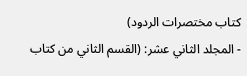كتاب مختصرات الردود)
- المجلد الثاني عشر: (القسم الثاني من كتاب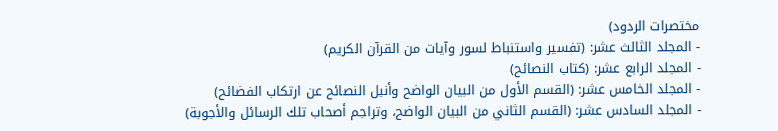مختصرات الردود)
- المجلد الثالث عشر: (تفسير واستنباط لسور وآيات من القرآن الكريم)
- المجلد الرابع عشر: (كتاب النصائح)
- المجلد الخامس عشر: (القسم الأول من البيان الواضح وأنبل النصائح عن ارتكاب الفضائح)
- المجلد السادس عشر: (القسم الثاني من البيان الواضح، وتراجم أصحاب تلك الرسائل والأجوبة)